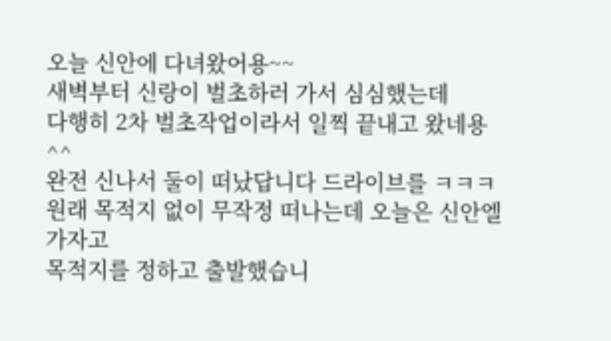오늘 신안에 다녀왔어용~~
새벽부터 신랑이 벌초하러 가서 심심했는데
다행히 2차 벌초작업이라서 일찍 끝내고 왔네용^^
완전 신나서 둘이 떠났답니다 드라이브를 ㅋㅋㅋ
원래 목적지 없이 무작정 떠나는데 오늘은 신안엘 가자고
목적지를 정하고 출발했습니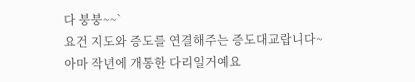다 붕붕~~`
요건 지도와 증도를 연결해주는 증도대교랍니다~
아마 작년에 개통한 다리일거예요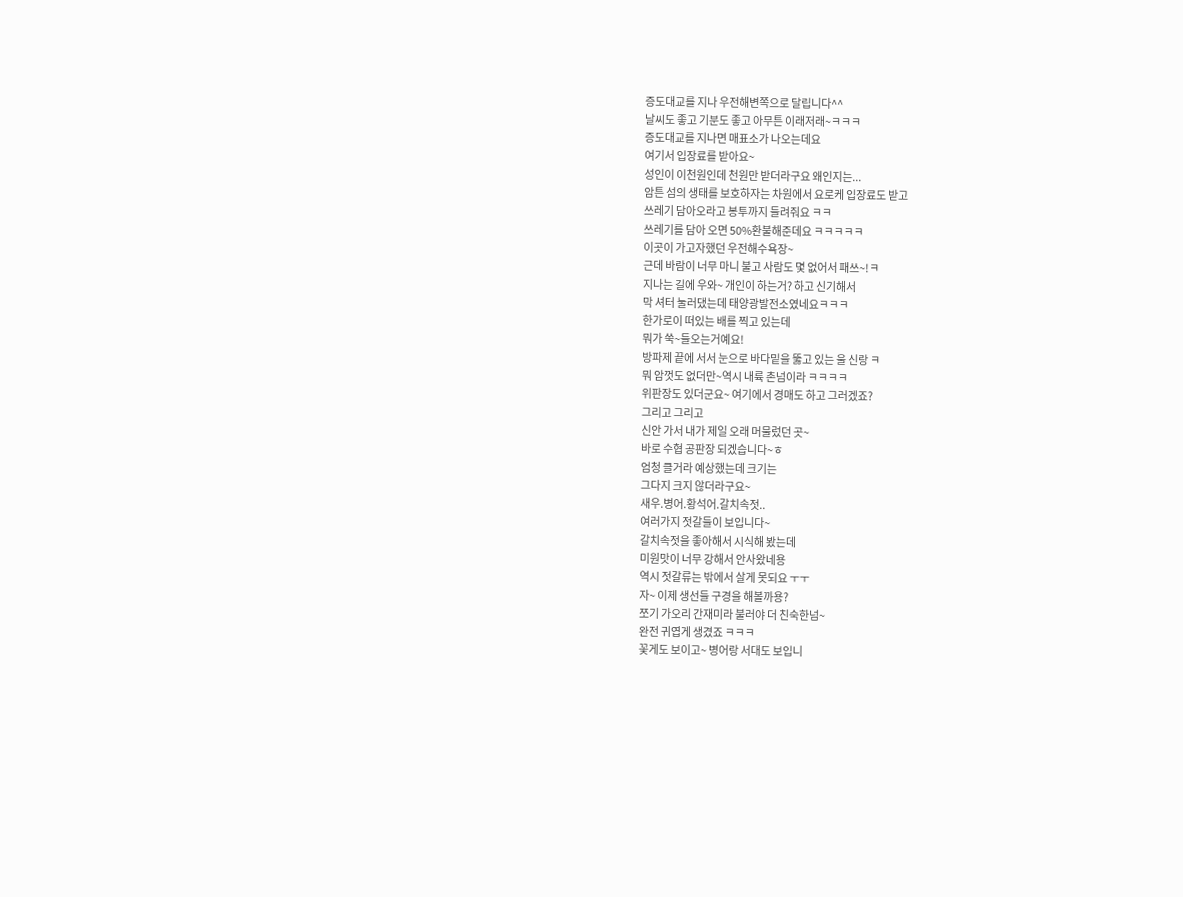증도대교를 지나 우전해변쪽으로 달립니다^^
날씨도 좋고 기분도 좋고 아무튼 이래저래~ㅋㅋㅋ
증도대교를 지나면 매표소가 나오는데요
여기서 입장료를 받아요~
성인이 이천원인데 천원만 받더라구요 왜인지는...
암튼 섬의 생태를 보호하자는 차원에서 요로케 입장료도 받고
쓰레기 담아오라고 봉투까지 들려줘요 ㅋㅋ
쓰레기를 담아 오면 50%환불해준데요 ㅋㅋㅋㅋㅋ
이곳이 가고자했던 우전해수욕장~
근데 바람이 너무 마니 불고 사람도 몇 없어서 패쓰~!ㅋ
지나는 길에 우와~ 개인이 하는거? 하고 신기해서
막 셔터 눌러댔는데 태양광발전소였네요ㅋㅋㅋ
한가로이 떠있는 배를 찍고 있는데
뭐가 쑥~들오는거예요!
방파제 끝에 서서 눈으로 바다밑을 뚫고 있는 울 신랑 ㅋ
뭐 암껏도 없더만~역시 내륙 촌넘이라 ㅋㅋㅋㅋ
위판장도 있더군요~ 여기에서 경매도 하고 그러겠죠?
그리고 그리고
신안 가서 내가 제일 오래 머물렀던 곳~
바로 수협 공판장 되겠습니다~ㅎ
엄청 클거라 예상했는데 크기는
그다지 크지 않더라구요~
새우.병어.황석어.갈치속젓..
여러가지 젓갈들이 보입니다~
갈치속젓을 좋아해서 시식해 봤는데
미원맛이 너무 강해서 안사왔네용
역시 젓갈류는 밖에서 살게 못되요 ㅜㅜ
자~ 이제 생선들 구경을 해볼까용?
쪼기 가오리 간재미라 불러야 더 친숙한넘~
완전 귀엽게 생겼죠 ㅋㅋㅋ
꽃게도 보이고~ 병어랑 서대도 보입니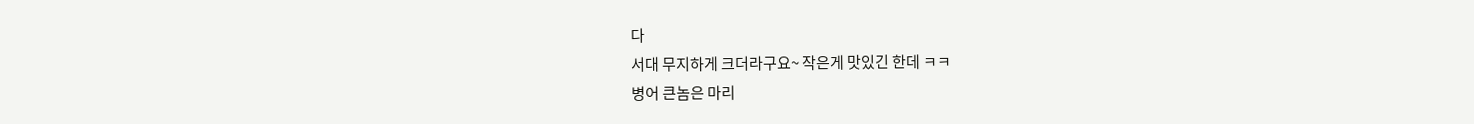다
서대 무지하게 크더라구요~ 작은게 맛있긴 한데 ㅋㅋ
병어 큰놈은 마리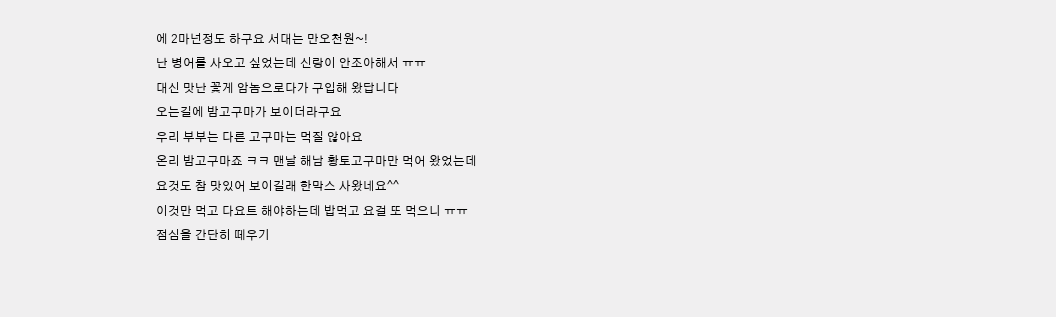에 2마넌정도 하구요 서대는 만오천원~!
난 병어를 사오고 싶었는데 신랑이 안조아해서 ㅠㅠ
대신 맛난 꽃게 암놈으로다가 구입해 왔답니다
오는길에 밤고구마가 보이더라구요
우리 부부는 다른 고구마는 먹질 않아요
온리 밤고구마죠 ㅋㅋ 맨날 해남 황토고구마만 먹어 왔었는데
요것도 참 맛있어 보이길래 한막스 사왔네요^^
이것만 먹고 다요트 해야하는데 밥먹고 요걸 또 먹으니 ㅠㅠ
점심을 간단히 떼우기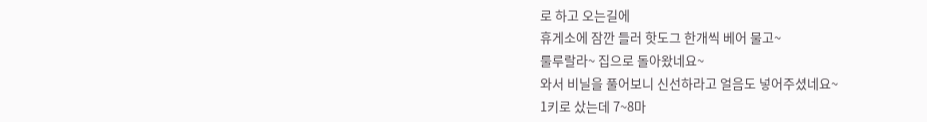로 하고 오는길에
휴게소에 잠깐 들러 핫도그 한개씩 베어 물고~
룰루랄라~ 집으로 돌아왔네요~
와서 비닐을 풀어보니 신선하라고 얼음도 넣어주셨네요~
1키로 샀는데 7~8마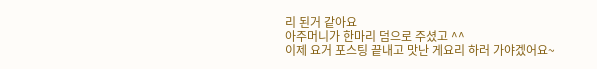리 된거 같아요
아주머니가 한마리 덤으로 주셨고 ^^
이제 요거 포스팅 끝내고 맛난 게요리 하러 가야겠어요~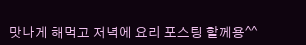맛나게 해먹고 저녁에 요리 포스팅 할께용^^